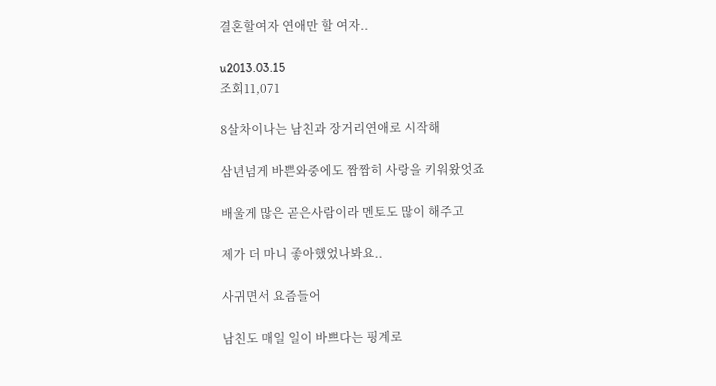결혼할여자 연애만 할 여자..

u2013.03.15
조회11,071

8살차이나는 남친과 장거리연애로 시작해

삼년넘게 바쁜와중에도 짬짬히 사랑을 키워왔엇죠

배울게 많은 곧은사람이라 멘토도 많이 해주고

제가 더 마니 좋아했었나봐요..

사귀면서 요즘들어

남친도 매일 일이 바쁘다는 핑계로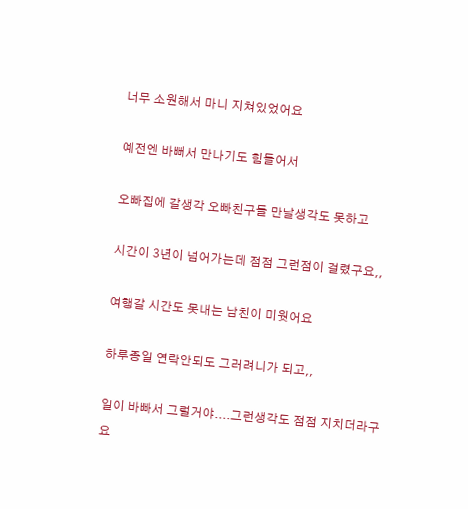너무 소원해서 마니 지쳐있었어요

예전엔 바뻐서 만나기도 힘들어서

오빠집에 갈생각 오빠친구들 만날생각도 못하고

시간이 3년이 넘어가는데 점점 그런점이 걸렸구요,,

여행갈 시간도 못내는 남친이 미웟어요

하루종일 연락안되도 그러려니가 되고,,

일이 바빠서 그럴거야....그런생각도 점점 지치더라구요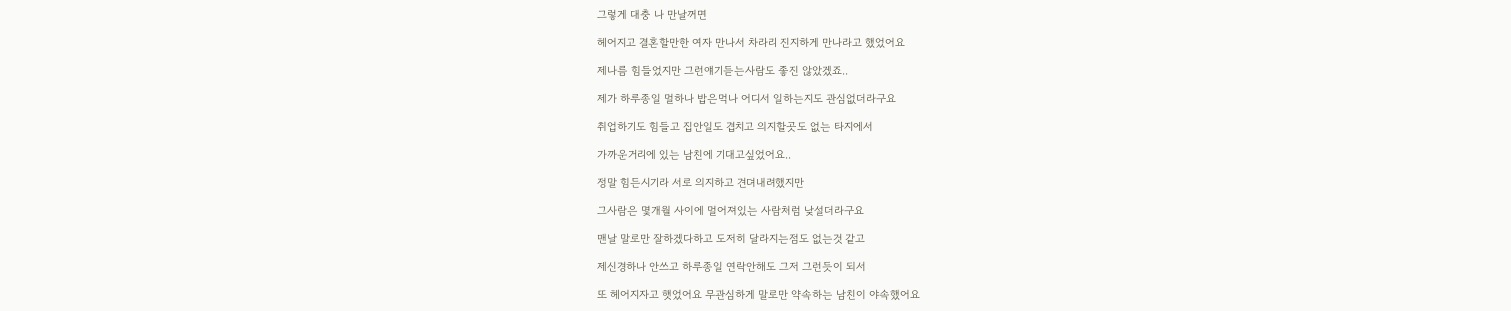그렇게 대충 나 만날꺼면

헤어지고 결혼할만한 여자 만나서 차라리 진지하게 만나라고 했었어요

제나름 힘들었지만 그런얘기듣는사람도 좋진 않았겠죠..

제가 하루종일 멀하나 밥은먹나 어디서 일하는지도 관심없더라구요

취업하기도 힘들고 집안일도 겹치고 의지할곳도 없는 타지에서

가까운거리에 있는 남친에 기대고싶었어요..

정말 힘든시기라 서로 의지하고 견뎌내려했지만

그사람은 몇개월 사이에 멀어져있는 사람처럼 낮설더라구요

맨날 말로만 잘하겠다하고 도저히 달라지는점도 없는것 같고

제신경하나 안쓰고 하루종일 연락안해도 그저 그런듯이 되서

또 헤어지자고 햇었어요 무관심하게 말로만 약속하는 남친이 야속했어요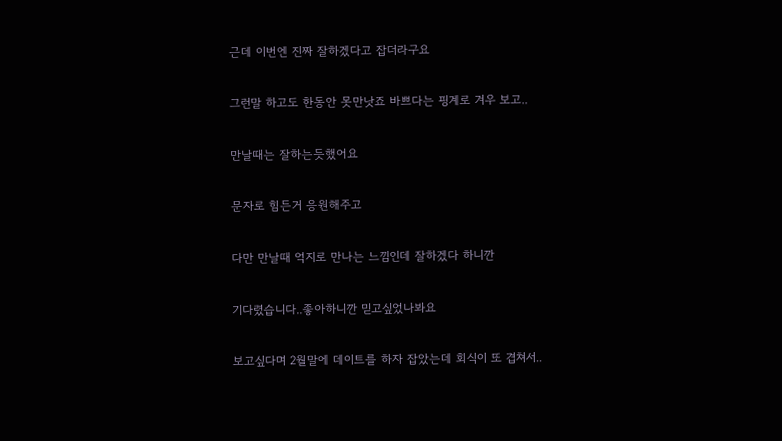근데 이번엔 진짜 잘하겠다고 잡더라구요

그런말 하고도 한동안 못만낫죠 바쁘다는 핑계로 겨우 보고..

만날때는 잘하는듯했어요

문자로 힘든거 응원해주고

다만 만날때 억지로 만나는 느낌인데 잘하겠다 하니깐

기다렸습니다..좋아하니깐 믿고싶었나봐요

보고싶다며 2월말에 데이트를 하자 잡았는데 회식이 또 겹쳐서..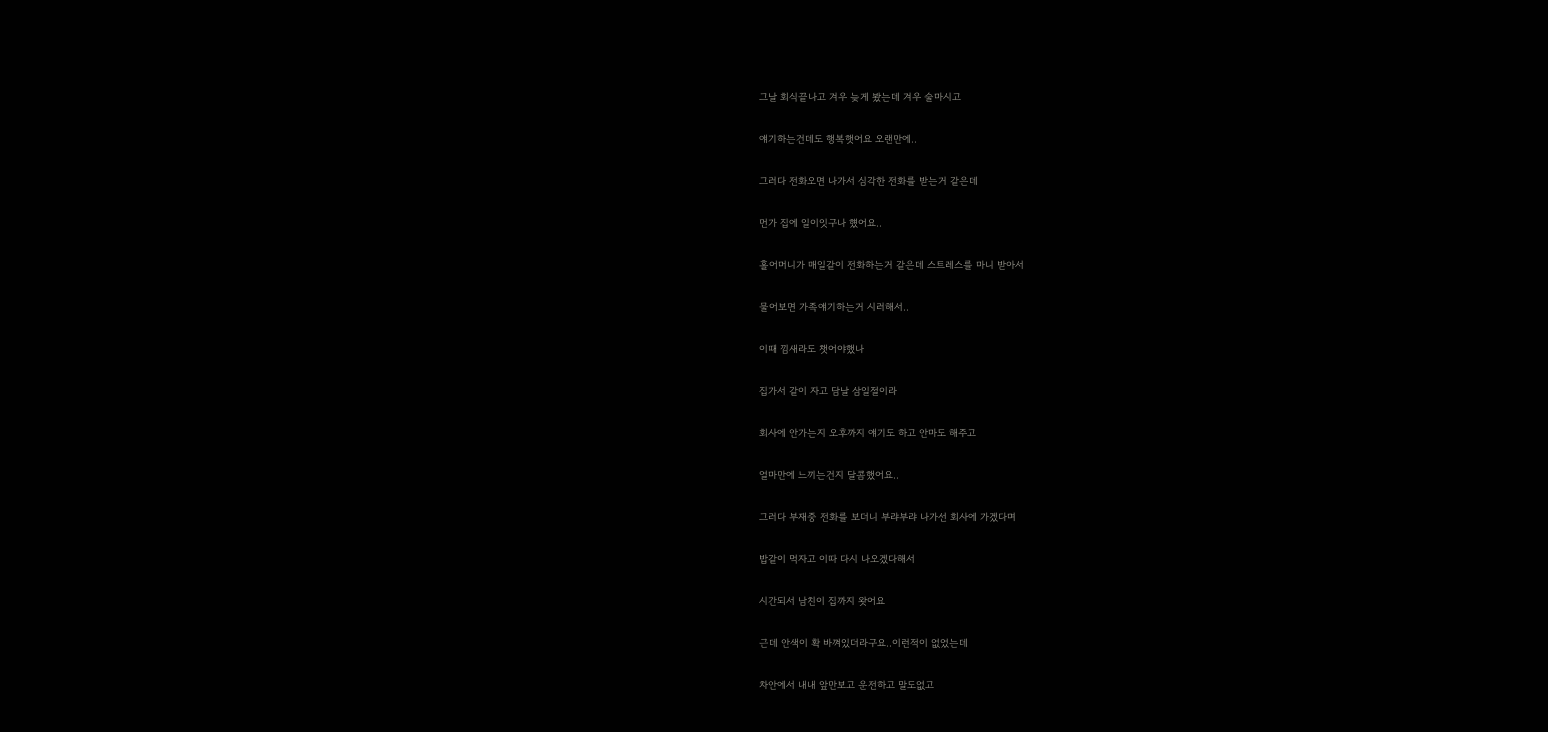그날 회식끝나고 겨우 늦게 봤는데 겨우 술마시고

얘기하는건데도 행복햇어요 오랜만에..

그러다 전화오면 나가서 심각한 전화를 받는거 같은데

먼가 집에 일이잇구나 헀어요..

홀어머니가 매일같이 전화하는거 같은데 스트레스를 마니 받아서

물어보면 가족얘기하는거 시러해서..

이때 낌새라도 챗어야했나

집가서 같이 자고 담날 삼일절이라

회사에 안가는지 오후까지 얘기도 하고 안마도 해주고

얼마만에 느끼는건지 달콤했어요..

그러다 부재중 전화를 보더니 부랴부랴 나가선 회사에 가겠다며

밥같이 먹자고 이따 다시 나오겠다해서

시간되서 남친이 집까지 왓어요

근데 안색이 확 바껴있더라구요..이런적이 없었는데

차안에서 내내 앞만보고 운전하고 말도없고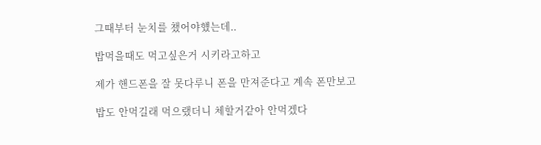그때부터 눈치를 챘어야헀는데..

밥먹을때도 먹고싶은거 시키라고하고

제가 핸드폰을 잘 못다루니 폰을 만져준다고 계속 폰만보고

밥도 안먹길래 먹으랬더니 체할거같아 안먹겠다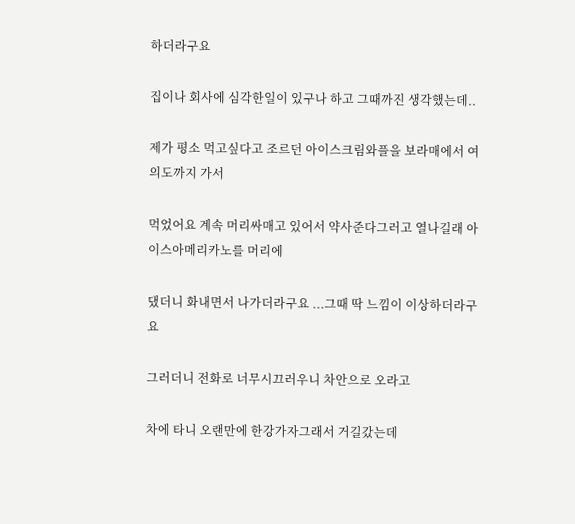하더라구요

집이나 회사에 심각한일이 있구나 하고 그때까진 생각했는데..

제가 평소 먹고싶다고 조르던 아이스크림와플을 보라매에서 여의도까지 가서

먹었어요 계속 머리싸매고 있어서 약사준다그러고 열나길래 아이스아메리카노를 머리에

댔더니 화내면서 나가더라구요 ...그때 딱 느낌이 이상하더라구요

그러더니 전화로 너무시끄러우니 차안으로 오라고

차에 타니 오랜만에 한강가자그래서 거길갔는데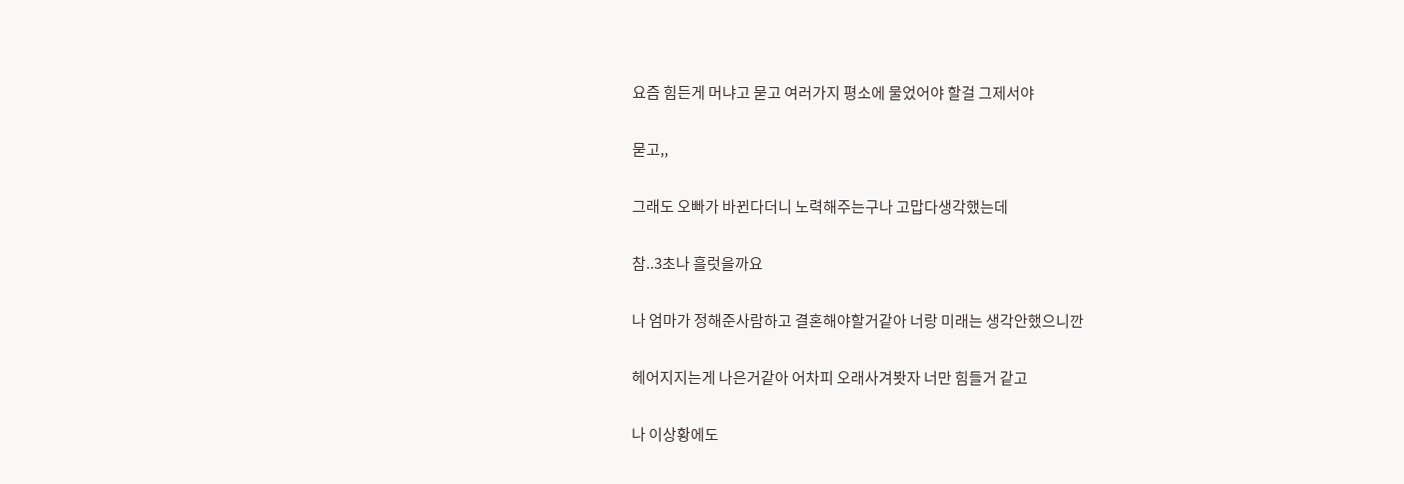요즘 힘든게 머냐고 묻고 여러가지 평소에 물었어야 할걸 그제서야

묻고,,

그래도 오빠가 바뀐다더니 노력해주는구나 고맙다생각했는데

참..3초나 흘럿을까요

나 엄마가 정해준사람하고 결혼해야할거같아 너랑 미래는 생각안했으니깐

헤어지지는게 나은거같아 어차피 오래사겨봣자 너만 힘들거 같고

나 이상황에도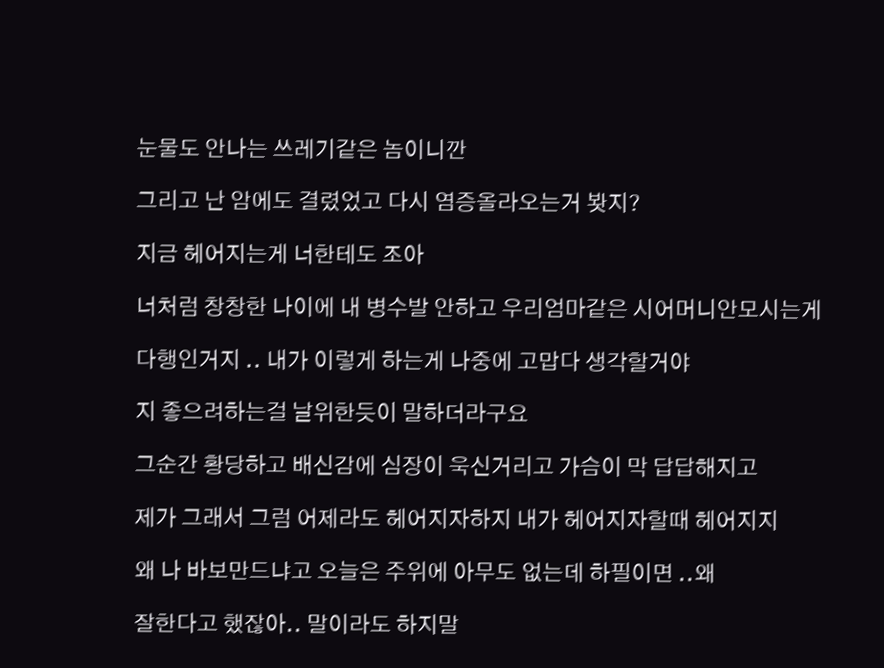눈물도 안나는 쓰레기같은 놈이니깐

그리고 난 암에도 결렸었고 다시 염증올라오는거 봣지?

지금 헤어지는게 너한테도 조아

너처럼 창창한 나이에 내 병수발 안하고 우리엄마같은 시어머니안모시는게

다행인거지 .. 내가 이렇게 하는게 나중에 고맙다 생각할거야

지 좋으려하는걸 날위한듯이 말하더라구요

그순간 황당하고 배신감에 심장이 욱신거리고 가슴이 막 답답해지고

제가 그래서 그럼 어제라도 헤어지자하지 내가 헤어지자할때 헤어지지

왜 나 바보만드냐고 오늘은 주위에 아무도 없는데 하필이면 ..왜

잘한다고 했잖아.. 말이라도 하지말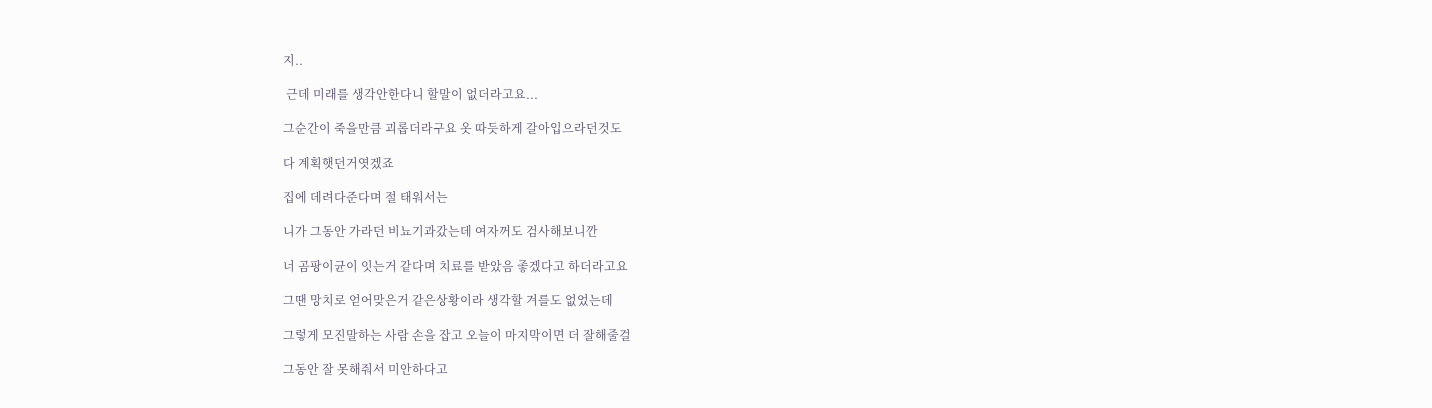지..

 근데 미래를 생각안한다니 할말이 없더라고요...

그순간이 죽을만큼 괴롭더라구요 옷 따듯하게 갈아입으라던것도

다 계획햇던거엿겠죠

집에 데려다준다며 절 태워서는

니가 그동안 가라던 비뇨기과갔는데 여자꺼도 검사해보니깐

너 곰팡이균이 잇는거 같다며 치료를 받았음 좋겠다고 하더라고요

그땐 망치로 얻어맞은거 같은상황이라 생각할 겨를도 없었는데

그렇게 모진말하는 사람 손을 잡고 오늘이 마지막이면 더 잘해줄걸

그동안 잘 못해줘서 미안하다고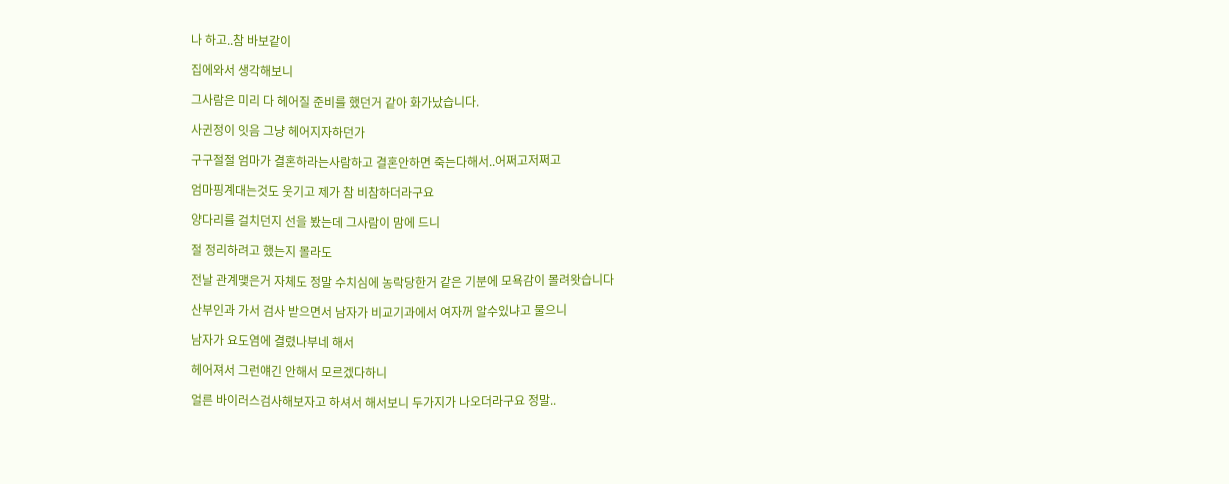나 하고..참 바보같이

집에와서 생각해보니

그사람은 미리 다 헤어질 준비를 했던거 같아 화가났습니다.

사귄정이 잇음 그냥 헤어지자하던가

구구절절 엄마가 결혼하라는사람하고 결혼안하면 죽는다해서..어쩌고저쩌고

엄마핑계대는것도 웃기고 제가 참 비참하더라구요

양다리를 걸치던지 선을 봤는데 그사람이 맘에 드니

절 정리하려고 했는지 몰라도

전날 관계맺은거 자체도 정말 수치심에 농락당한거 같은 기분에 모욕감이 몰려왓습니다

산부인과 가서 검사 받으면서 남자가 비교기과에서 여자꺼 알수있냐고 물으니

남자가 요도염에 결렸나부네 해서

헤어져서 그런얘긴 안해서 모르겠다하니

얼른 바이러스검사해보자고 하셔서 해서보니 두가지가 나오더라구요 정말..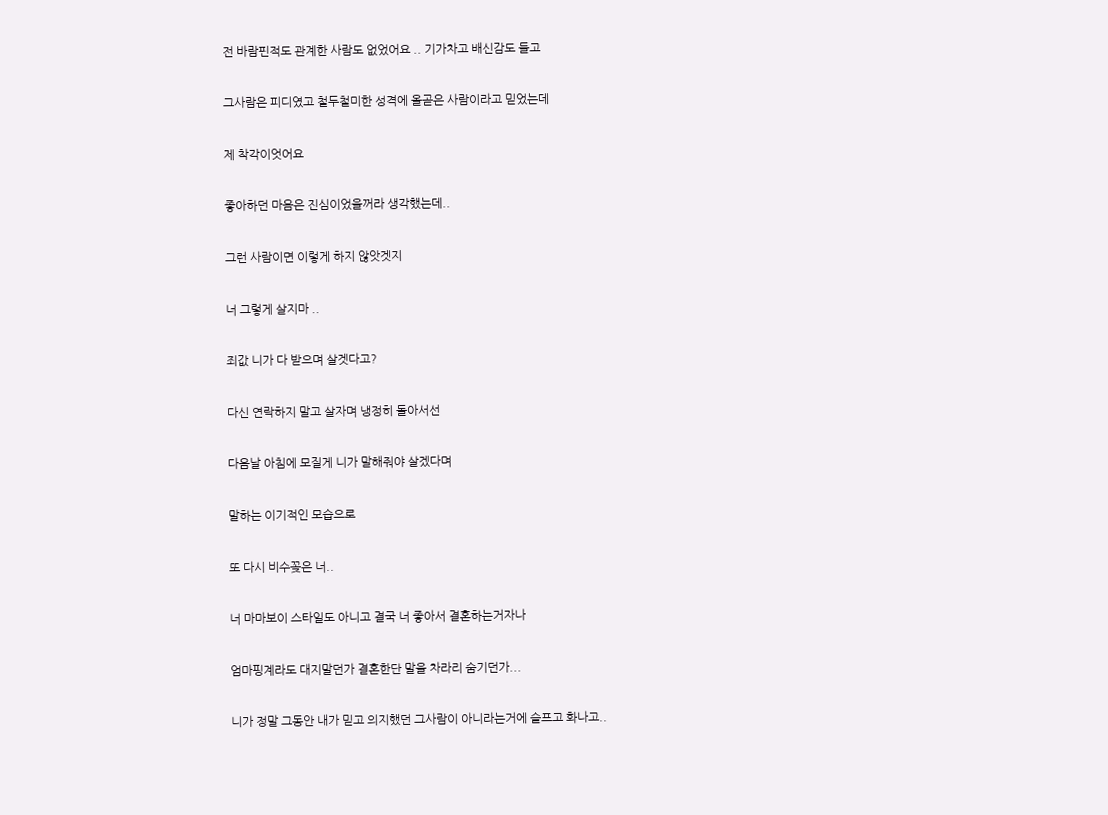전 바람핀적도 관계한 사람도 없었어요 .. 기가차고 배신감도 들고

그사람은 피디였고 철두철미한 성격에 올곧은 사람이라고 믿었는데

제 착각이엇어요

좋아하던 마음은 진심이었을꺼라 생각했는데..

그런 사람이면 이렇게 하지 않앗겟지

너 그렇게 살지마 ..

죄값 니가 다 받으며 살겟다고?

다신 연락하지 말고 살자며 냉정히 돌아서선

다음날 아침에 모질게 니가 말해줘야 살겠다며

말하는 이기적인 모습으로

또 다시 비수꽂은 너..

너 마마보이 스타일도 아니고 결국 너 좋아서 결혼하는거자나

엄마핑계라도 대지말던가 결혼한단 말을 차라리 숨기던가...

니가 정말 그동안 내가 믿고 의지했던 그사람이 아니라는거에 슬프고 화나고..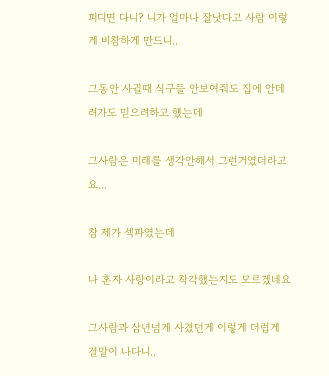피디면 다니? 니가 얼마나 잘낫다고 사람 이렇게 비참하게 만드니..

그동안 사귈때 식구들 안보여줘도 집에 안데려가도 믿으려하고 헀는데

그사람은 미래를 생각안해서 그런거였더라고요...

참 제가 섹파였는데

나 혼자 사랑이라고 착각했는지도 모르겠네요

그사람과 삼년넘게 사겼던게 이렇게 더럽게 결말이 나다니..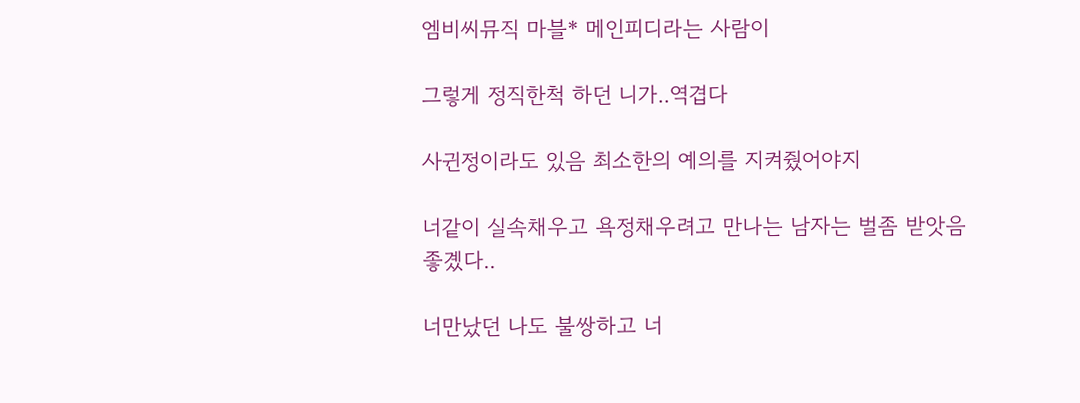엠비씨뮤직 마블* 메인피디라는 사람이

그렇게 정직한척 하던 니가..역겹다

사귄정이라도 있음 최소한의 예의를 지켜줬어야지

너같이 실속채우고 욕정채우려고 만나는 남자는 벌좀 받앗음 좋곘다..

너만났던 나도 불쌍하고 너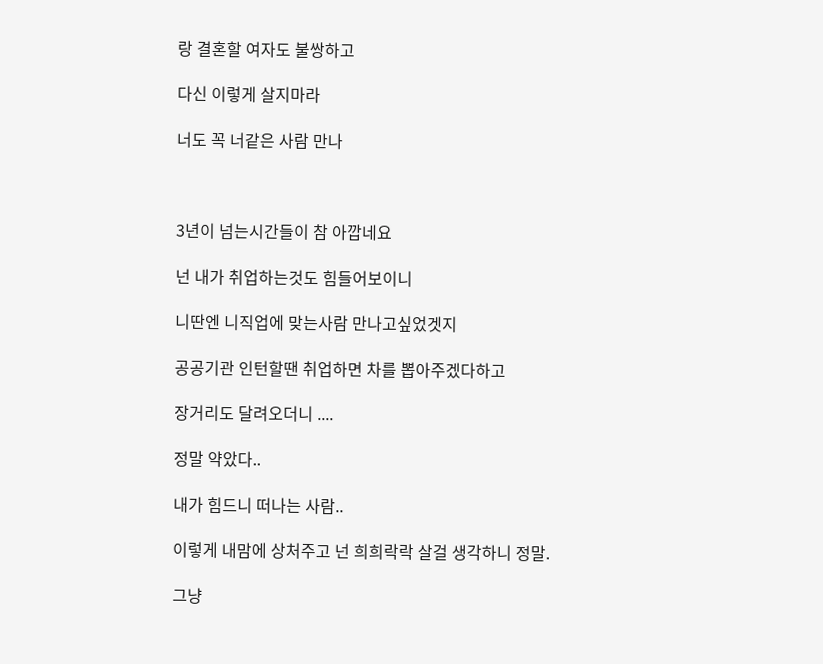랑 결혼할 여자도 불쌍하고

다신 이렇게 살지마라

너도 꼭 너같은 사람 만나



3년이 넘는시간들이 참 아깝네요

넌 내가 취업하는것도 힘들어보이니

니딴엔 니직업에 맞는사람 만나고싶었겟지

공공기관 인턴할땐 취업하면 차를 뽑아주겠다하고

장거리도 달려오더니 ....

정말 약았다..

내가 힘드니 떠나는 사람..

이렇게 내맘에 상처주고 넌 희희락락 살걸 생각하니 정말.

그냥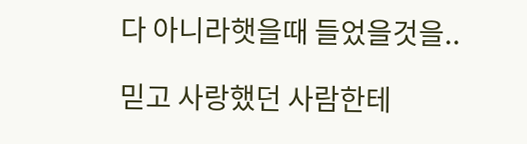다 아니라햇을때 들었을것을..

믿고 사랑했던 사람한테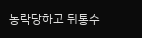농락당하고 뒤통수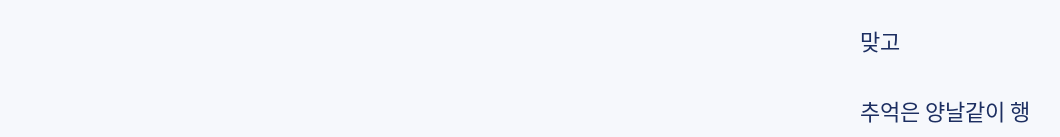맞고

추억은 양날같이 행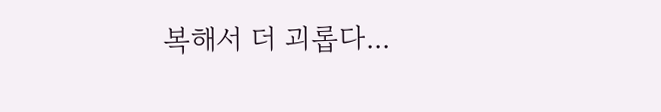복해서 더 괴롭다...